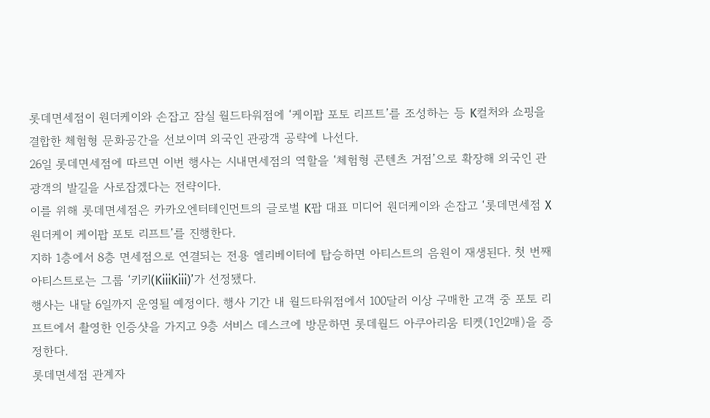롯데면세점이 원더케이와 손잡고 잠실 월드타워점에 ‘케이팝 포토 리프트’를 조성하는 등 K컬처와 쇼핑을 결합한 체험형 문화공간을 선보이며 외국인 관광객 공략에 나선다.
26일 롯데면세점에 따르면 이번 행사는 시내면세점의 역할을 ‘체험형 콘텐츠 거점’으로 확장해 외국인 관광객의 발길을 사로잡겠다는 전략이다.
이를 위해 롯데면세점은 카카오엔터테인먼트의 글로벌 K팝 대표 미디어 원더케이와 손잡고 ‘롯데면세점 X 원더케이 케이팝 포토 리프트’를 진행한다.
지하 1층에서 8층 면세점으로 연결되는 전용 엘리베이터에 탑승하면 아티스트의 음원이 재생된다. 첫 번째 아티스트로는 그룹 ‘키키(KiiiKiii)’가 선정됐다.
행사는 내달 6일까지 운영될 예정이다. 행사 기간 내 월드타워점에서 100달러 이상 구매한 고객 중 포토 리프트에서 촬영한 인증샷을 가지고 9층 서비스 데스크에 방문하면 롯데월드 아쿠아리움 티켓(1인2매)을 증정한다.
롯데면세점 관계자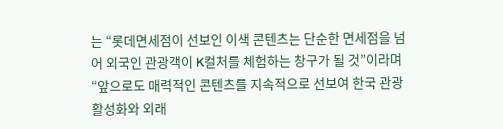는 “롯데면세점이 선보인 이색 콘텐츠는 단순한 면세점을 넘어 외국인 관광객이 K컬처를 체험하는 창구가 될 것”이라며 “앞으로도 매력적인 콘텐츠를 지속적으로 선보여 한국 관광 활성화와 외래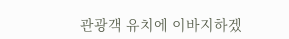관광객 유치에 이바지하겠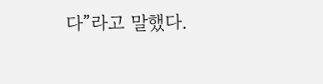다”라고 말했다.